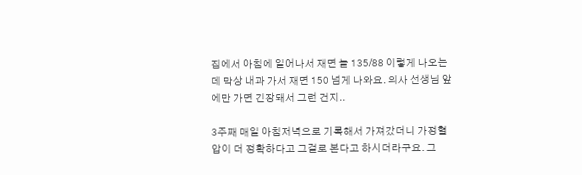집에서 아침에 일어나서 재면 늘 135/88 이렇게 나오는데 막상 내과 가서 재면 150 넘게 나와요. 의사 선생님 앞에만 가면 긴장돼서 그런 건지..

3주째 매일 아침저녁으로 기록해서 가져갔더니 가정혈압이 더 정확하다고 그걸로 본다고 하시더라구요. 그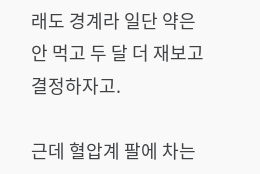래도 경계라 일단 약은 안 먹고 두 달 더 재보고 결정하자고.

근데 혈압계 팔에 차는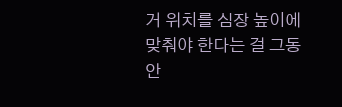거 위치를 심장 높이에 맞춰야 한다는 걸 그동안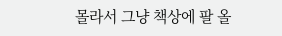몰라서 그냥 책상에 팔 올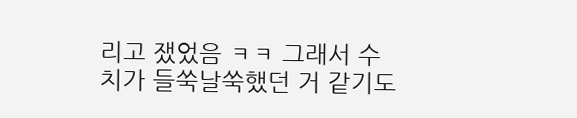리고 쟀었음 ㅋㅋ 그래서 수치가 들쑥날쑥했던 거 같기도